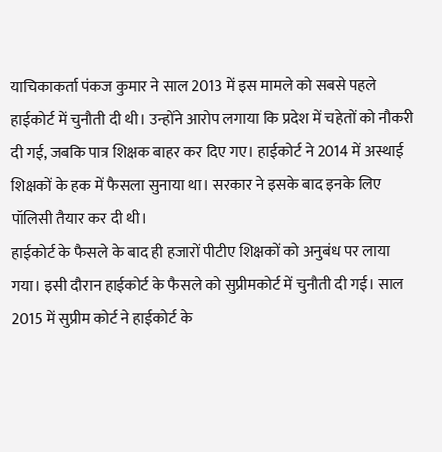याचिकाकर्ता पंकज कुमार ने साल 2013 में इस मामले को सबसे पहले हाईकोर्ट में चुनौती दी थी। उन्होंने आरोप लगाया कि प्रदेश में चहेतों को नौकरी दी गई, जबकि पात्र शिक्षक बाहर कर दिए गए। हाईकोर्ट ने 2014 में अस्थाई शिक्षकों के हक में फैसला सुनाया था। सरकार ने इसके बाद इनके लिए पॉलिसी तैयार कर दी थी।
हाईकोर्ट के फैसले के बाद ही हजारों पीटीए शिक्षकों को अनुबंध पर लाया गया। इसी दौरान हाईकोर्ट के फैसले को सुप्रीमकोर्ट में चुनौती दी गई। साल 2015 में सुप्रीम कोर्ट ने हाईकोर्ट के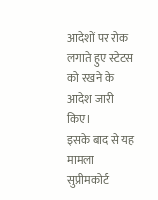आदेशों पर रोक लगाते हुए स्टेटस को रखने के आदेश जारी किए।
इसके बाद से यह मामला सुप्रीमकोर्ट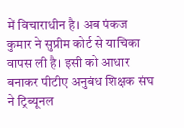में विचाराधीन है। अब पंकज कुमार ने सुप्रीम कोर्ट से याचिका वापस ली है। इसी को आधार बनाकर पीटीए अनुबंध शिक्षक संघ ने ट्रिब्यूनल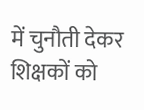में चुनौती देकर शिक्षकों को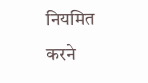नियमित करने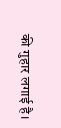की गुहार लगाई है।